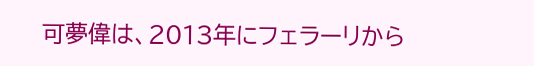可夢偉は、2013年にフェラーリから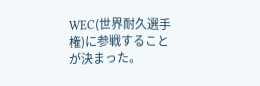WEC(世界耐久選手権)に参戦することが決まった。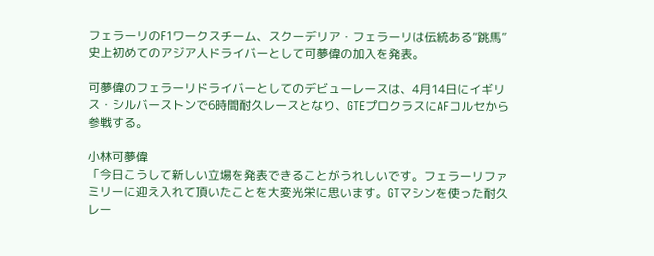フェラーリのF1ワークスチーム、スクーデリア・フェラーリは伝統ある“跳馬”史上初めてのアジア人ドライバーとして可夢偉の加入を発表。

可夢偉のフェラーリドライバーとしてのデビューレースは、4月14日にイギリス・シルバーストンで6時間耐久レースとなり、GTEプロクラスにAFコルセから参戦する。

小林可夢偉
「今日こうして新しい立場を発表できることがうれしいです。フェラーリファミリーに迎え入れて頂いたことを大変光栄に思います。GTマシンを使った耐久レー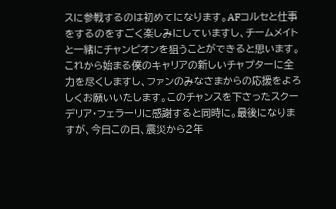スに参戦するのは初めてになります。AFコルセと仕事をするのをすごく楽しみにしていますし、チームメイトと一緒にチャンピオンを狙うことができると思います。これから始まる僕のキャリアの新しいチャプターに全力を尽くしますし、ファンのみなさまからの応援をよろしくお願いいたします。このチャンスを下さったスクーデリア・フェラーリに感謝すると同時に。最後になりますが、今日この日、震災から2年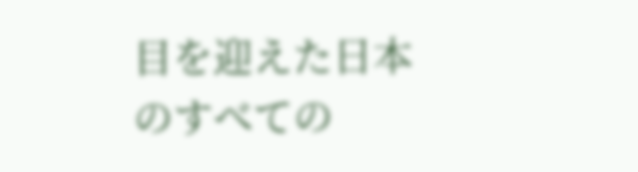目を迎えた日本のすべての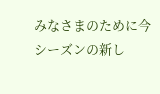みなさまのために今シーズンの新し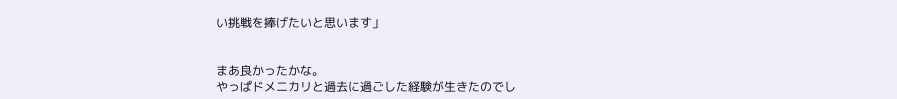い挑戦を捧げたいと思います」


まあ良かったかな。
やっぱドメニカリと過去に過ごした経験が生きたのでし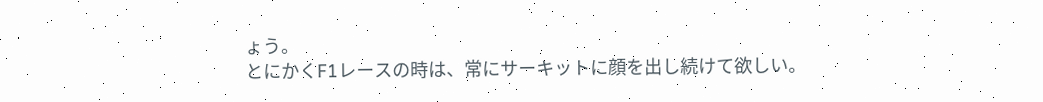ょう。
とにかくF1レースの時は、常にサーキットに顔を出し続けて欲しい。